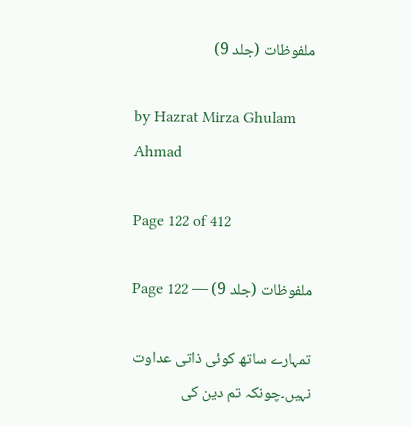ملفوظات (جلد 9)

by Hazrat Mirza Ghulam Ahmad

Page 122 of 412

ملفوظات (جلد 9) — Page 122

تمہارے ساتھ کوئی ذاتی عداوت نہیں۔چونکہ تم دین کی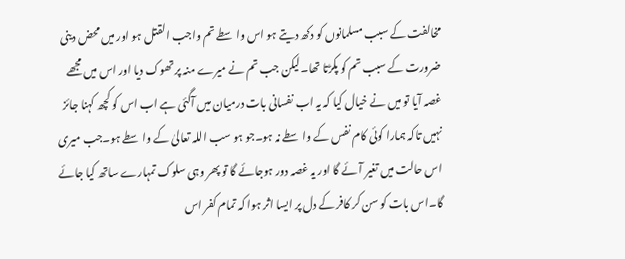مخالفت کے سبب مسلمانوں کو دکھ دیتے ہو اس واسطے تم واجب القتل ہو اور میں محض دینی ضرورت کے سبب تم کو پکڑتا تھا۔لیکن جب تم نے میرے منہ پر تھوک دیا اور اس میں مجھے غصہ آیا تو میں نے خیال کیا کہ یہ اب نفسانی بات درمیان میں آگئی ہے اب اس کو کچھ کہنا جائز نہیں تاکہ ہمارا کوئی کام نفس کے واسطے نہ ہو۔جو ہو سب اللہ تعالیٰ کے واسطے ہو۔جب میری اس حالت میں تغیر آئے گا اور یہ غصہ دور ہوجائے گا تو پھر وہی سلوک تمہارے ساتھ کیا جائے گا۔اس بات کو سن کر کافر کے دل پر ایسا اثر ہوا کہ تمام کفر اس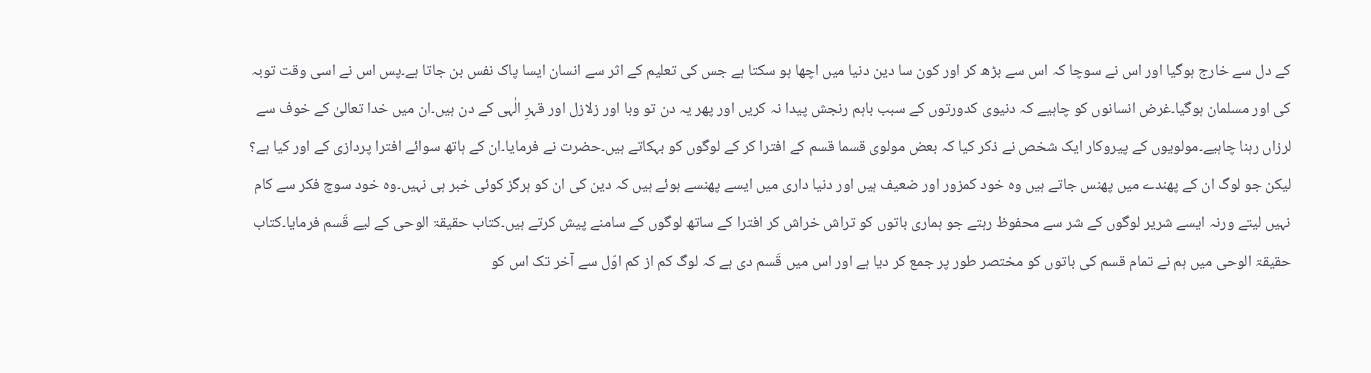کے دل سے خارج ہوگیا اور اس نے سوچا کہ اس سے بڑھ کر اور کون سا دین دنیا میں اچھا ہو سکتا ہے جس کی تعلیم کے اثر سے انسان ایسا پاک نفس بن جاتا ہے۔پس اس نے اسی وقت توبہ کی اور مسلمان ہوگیا۔غرض انسانوں کو چاہیے کہ دنیوی کدورتوں کے سبب باہم رنجش پیدا نہ کریں اور پھر یہ دن تو وبا اور زلازل اور قہرِ الٰہی کے دن ہیں۔ان میں خدا تعالیٰ کے خوف سے لرزاں رہنا چاہیے۔مولویوں کے پیروکار ایک شخص نے ذکر کیا کہ بعض مولوی قسما قسم کے افترا کر کے لوگوں کو بہکاتے ہیں۔حضرت نے فرمایا۔ان کے ہاتھ سوائے افترا پردازی کے اور کیا ہے؟ لیکن جو لوگ ان کے پھندے میں پھنس جاتے ہیں وہ خود کمزور اور ضعیف ہیں اور دنیا داری میں ایسے پھنسے ہوئے ہیں کہ دین کی ان کو ہرگز کوئی خبر ہی نہیں۔وہ خود سوچ فکر سے کام نہیں لیتے ورنہ ایسے شریر لوگوں کے شر سے محفوظ رہتے جو ہماری باتوں کو تراش خراش کر افترا کے ساتھ لوگوں کے سامنے پیش کرتے ہیں۔کتاب حقیقۃ الوحی کے لیے قَسم فرمایا۔کتاب حقیقۃ الوحی میں ہم نے تمام قسم کی باتوں کو مختصر طور پر جمع کر دیا ہے اور اس میں قَسم دی ہے کہ لوگ کم از کم اوّل سے آخر تک اس کو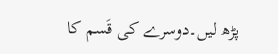پڑھ لیں۔دوسرے کی قَسم کا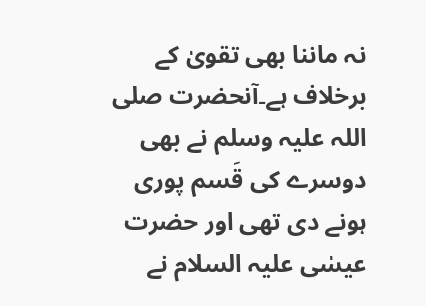نہ ماننا بھی تقویٰ کے برخلاف ہے۔آنحضرت صلی اللہ علیہ وسلم نے بھی دوسرے کی قَسم پوری ہونے دی تھی اور حضرت عیسٰی علیہ السلام نے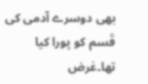بھی دوسرے آدمی کی قَسم کو پورا کیا تھا۔غرض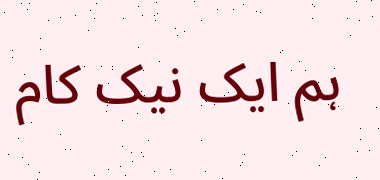ہم ایک نیک کام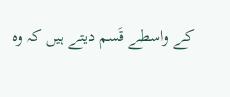کے واسطے قَسم دیتے ہیں کہ وہ